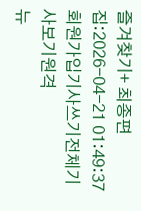즐겨찾기+ 최종편집:2026-04-21 01:49:37 회원가입기사쓰기전체기사보기원격
뉴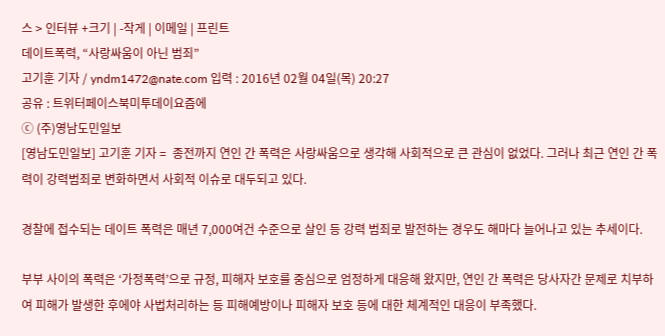스 > 인터뷰 +크기 | -작게 | 이메일 | 프린트
데이트폭력, “사랑싸움이 아닌 범죄”
고기훈 기자 / yndm1472@nate.com 입력 : 2016년 02월 04일(목) 20:27
공유 : 트위터페이스북미투데이요즘에
ⓒ (주)영남도민일보
[영남도민일보] 고기훈 기자 =  종전까지 연인 간 폭력은 사랑싸움으로 생각해 사회적으로 큰 관심이 없었다. 그러나 최근 연인 간 폭력이 강력범죄로 변화하면서 사회적 이슈로 대두되고 있다.

경찰에 접수되는 데이트 폭력은 매년 7,000여건 수준으로 살인 등 강력 범죄로 발전하는 경우도 해마다 늘어나고 있는 추세이다.

부부 사이의 폭력은 ‘가정폭력’으로 규정, 피해자 보호를 중심으로 엄정하게 대응해 왔지만, 연인 간 폭력은 당사자간 문제로 치부하여 피해가 발생한 후에야 사법처리하는 등 피해예방이나 피해자 보호 등에 대한 체계적인 대응이 부족했다.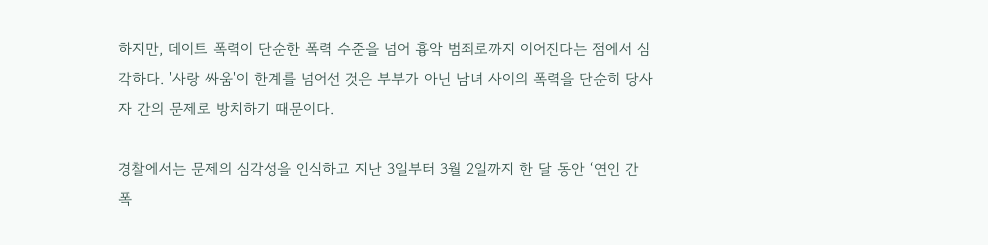하지만, 데이트 폭력이 단순한 폭력 수준을 넘어 흉악 범죄로까지 이어진다는 점에서 심각하다. '사랑 싸움'이 한계를 넘어선 것은 부부가 아닌 남녀 사이의 폭력을 단순히 당사자 간의 문제로 방치하기 때문이다.

경찰에서는 문제의 심각성을 인식하고 지난 3일부터 3월 2일까지 한 달 동안 ‘연인 간 폭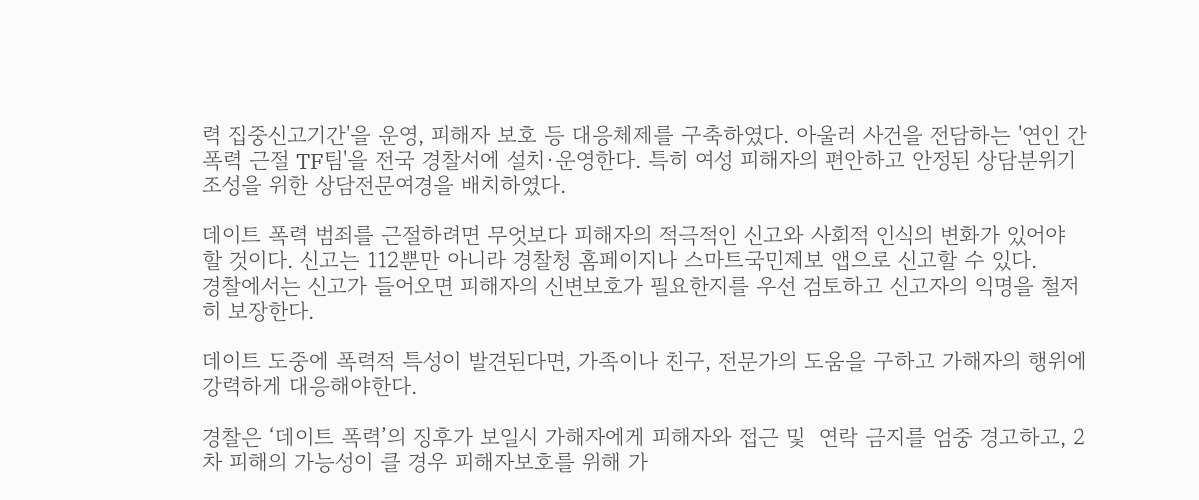력 집중신고기간'을 운영, 피해자 보호 등 대응체제를 구축하였다. 아울러 사건을 전담하는 '연인 간 폭력 근절 TF팀'을 전국 경찰서에 설치·운영한다. 특히 여성 피해자의 편안하고 안정된 상담분위기 조성을 위한 상담전문여경을 배치하였다.

데이트 폭력 범죄를 근절하려면 무엇보다 피해자의 적극적인 신고와 사회적 인식의 변화가 있어야 할 것이다. 신고는 112뿐만 아니라 경찰청 홈페이지나 스마트국민제보 앱으로 신고할 수 있다.
경찰에서는 신고가 들어오면 피해자의 신변보호가 필요한지를 우선 검토하고 신고자의 익명을 철저히 보장한다.

데이트 도중에 폭력적 특성이 발견된다면, 가족이나 친구, 전문가의 도움을 구하고 가해자의 행위에 강력하게 대응해야한다.

경찰은 ‘데이트 폭력’의 징후가 보일시 가해자에게 피해자와 접근 및  연락 금지를 엄중 경고하고, 2차 피해의 가능성이 클 경우 피해자보호를 위해 가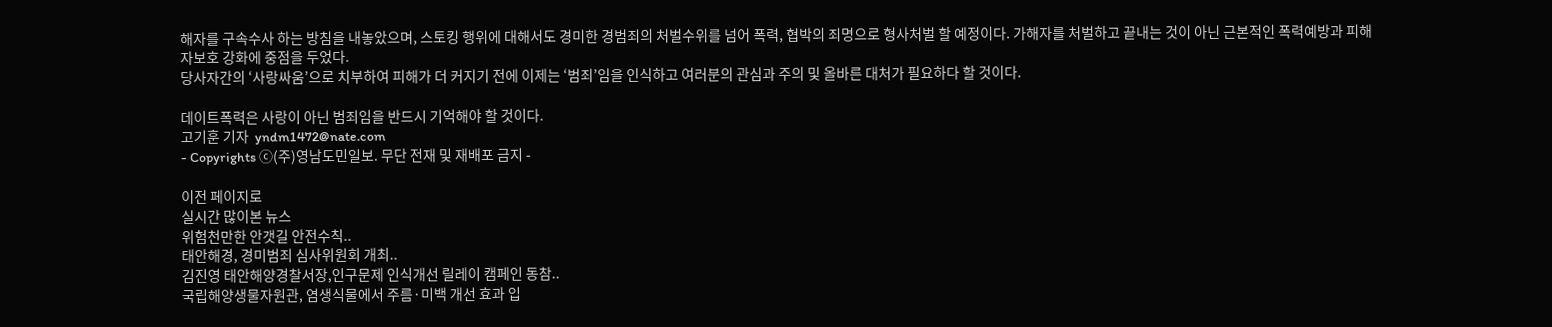해자를 구속수사 하는 방침을 내놓았으며, 스토킹 행위에 대해서도 경미한 경범죄의 처벌수위를 넘어 폭력, 협박의 죄명으로 형사처벌 할 예정이다. 가해자를 처벌하고 끝내는 것이 아닌 근본적인 폭력예방과 피해자보호 강화에 중점을 두었다.
당사자간의 ‘사랑싸움’으로 치부하여 피해가 더 커지기 전에 이제는 ‘범죄’임을 인식하고 여러분의 관심과 주의 및 올바른 대처가 필요하다 할 것이다.

데이트폭력은 사랑이 아닌 범죄임을 반드시 기억해야 할 것이다.
고기훈 기자  yndm1472@nate.com
- Copyrights ⓒ(주)영남도민일보. 무단 전재 및 재배포 금지 -

이전 페이지로
실시간 많이본 뉴스
위험천만한 안갯길 안전수칙..
태안해경, 경미범죄 심사위원회 개최..
김진영 태안해양경찰서장,인구문제 인식개선 릴레이 캠페인 동참..
국립해양생물자원관, 염생식물에서 주름·미백 개선 효과 입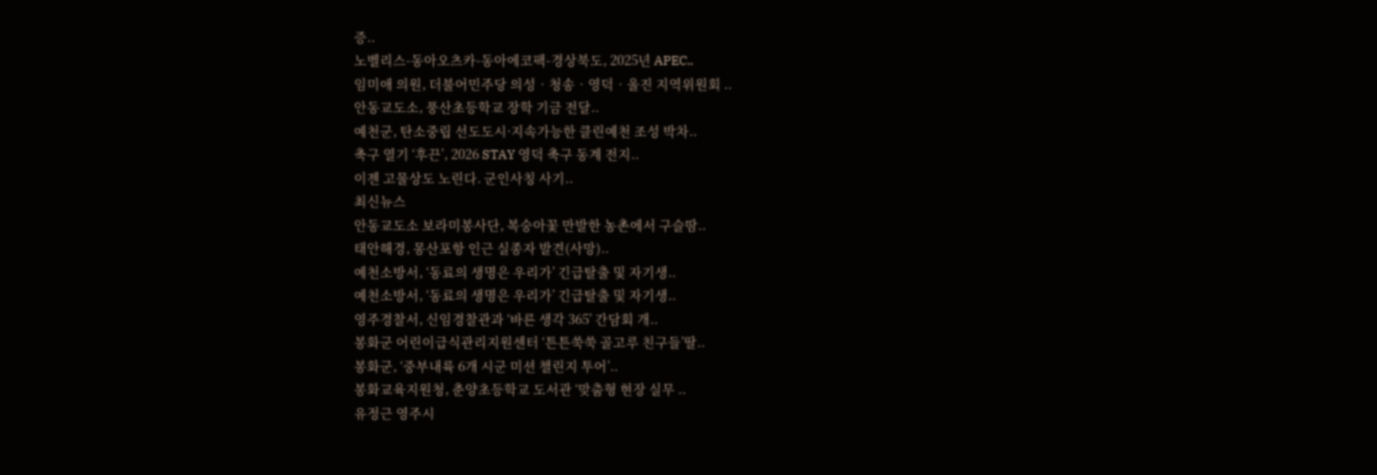증..
노벨리스-동아오츠카-동아에코팩-경상북도, 2025년 APEC..
임미애 의원, 더불어민주당 의성‧청송‧영덕‧울진 지역위원회 ..
안동교도소, 풍산초등학교 장학 기금 전달..
예천군, 탄소중립 선도도시·지속가능한 클린예천 조성 박차..
축구 열기 ‘후끈’, 2026 STAY 영덕 축구 동계 전지..
이젠 고물상도 노린다. 군인사칭 사기..
최신뉴스
안동교도소 보라미봉사단, 복숭아꽃 만발한 농촌에서 구슬땀..
태안해경, 몽산포항 인근 실종자 발견(사망)..
예천소방서, ‘동료의 생명은 우리가’ 긴급탈출 및 자기생..
예천소방서, ‘동료의 생명은 우리가’ 긴급탈출 및 자기생..
영주경찰서, 신임경찰관과 ‘바른 생각 365’ 간담회 개..
봉화군 어린이급식관리지원센터 ‘튼튼쑥쑥 골고루 친구들’딸..
봉화군, ‘중부내륙 6개 시군 미션 챌린지 투어’..
봉화교육지원청, 춘양초등학교 도서관 ‘맞춤형 현장 실무 ..
유정근 영주시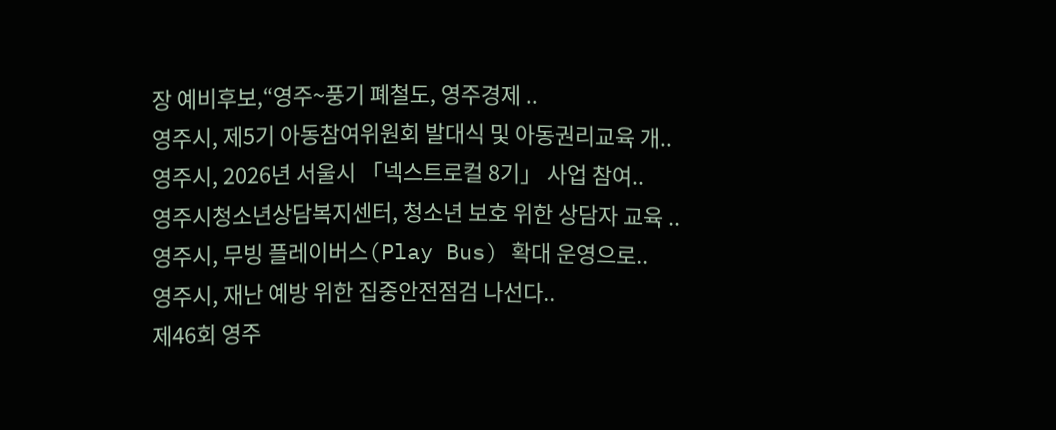장 예비후보,“영주~풍기 폐철도, 영주경제 ..
영주시, 제5기 아동참여위원회 발대식 및 아동권리교육 개..
영주시, 2026년 서울시 「넥스트로컬 8기」 사업 참여..
영주시청소년상담복지센터, 청소년 보호 위한 상담자 교육 ..
영주시, 무빙 플레이버스(Play Bus) 확대 운영으로..
영주시, 재난 예방 위한 집중안전점검 나선다..
제46회 영주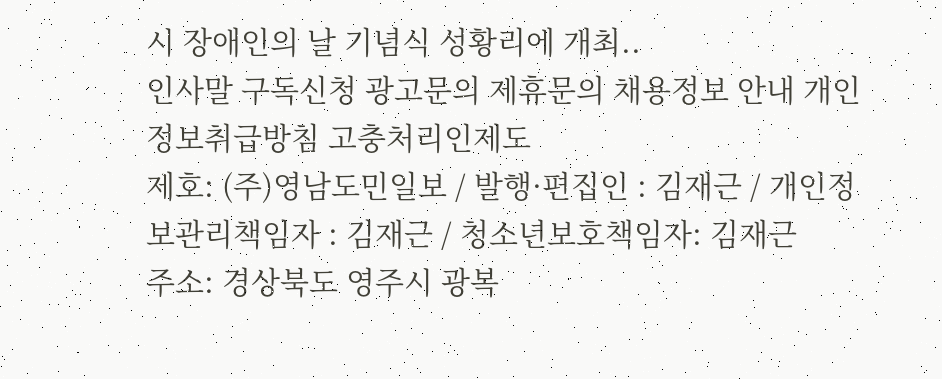시 장애인의 날 기념식 성황리에 개최..
인사말 구독신청 광고문의 제휴문의 채용정보 안내 개인정보취급방침 고충처리인제도
제호: (주)영남도민일보 / 발행·편집인 : 김재근 / 개인정보관리책임자 : 김재근 / 청소년보호책임자: 김재근
주소: 경상북도 영주시 광복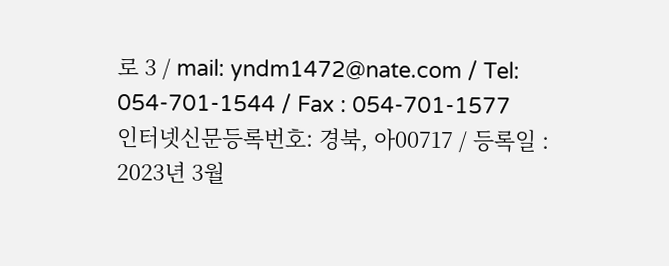로 3 / mail: yndm1472@nate.com / Tel: 054-701-1544 / Fax : 054-701-1577
인터넷신문등록번호: 경북, 아00717 / 등록일 : 2023년 3월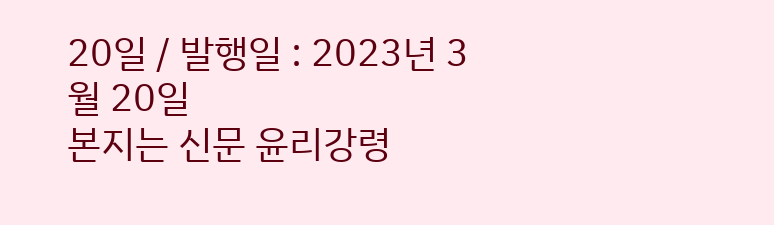20일 / 발행일 : 2023년 3월 20일
본지는 신문 윤리강령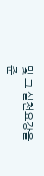및 그 실천요강을 준